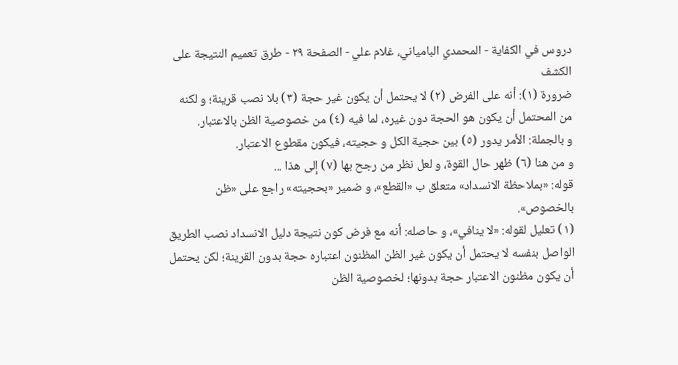دروس في الكفاية - المحمدي البامياني، غلام علي - الصفحة ٢٩ - طرق تعميم النتيجة على الكشف
ضرورة (١): أنه على الفرض (٢) لا يحتمل أن يكون غير حجة (٣) بلا نصب قرينة؛ و لكنه من المحتمل أن يكون هو الحجة دون غيره، لما فيه (٤) من خصوصية الظن بالاعتبار.
و بالجملة: الأمر يدور (٥) بين حجية الكل و حجيته، فيكون مقطوع الاعتبار.
و من هنا (٦) ظهر حال القوة، و لعل نظر من رجح بها (٧) إلى هذا ...
قوله: «بملاحظة الانسداد» متعلق ب «القطع»، و ضمير «بحجيته» راجع على «ظن بالخصوص».
(١) تعليل لقوله: «لا ينافي»، و حاصله: أنه مع فرض كون نتيجة دليل الانسداد نصب الطريق الواصل بنفسه لا يحتمل أن يكون غير الظن المظنون اعتباره حجة بدون القرينة؛ لكن يحتمل أن يكون مظنون الاعتبار حجة بدونها؛ لخصوصية الظن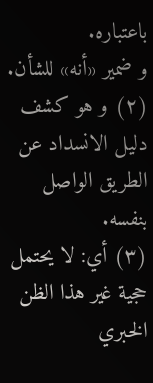باعتباره.
و ضمير «أنه» للشأن.
(٢) و هو كشف دليل الانسداد عن الطريق الواصل بنفسه.
(٣) أي: لا يحتمل حجية غير هذا الظن الخبري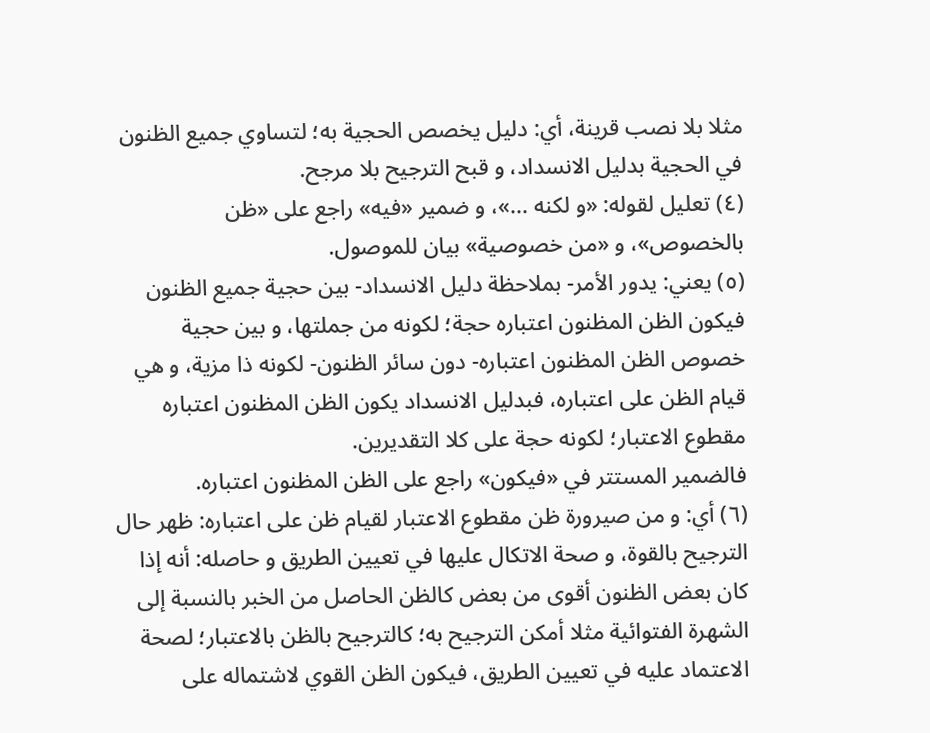مثلا بلا نصب قرينة، أي: دليل يخصص الحجية به؛ لتساوي جميع الظنون في الحجية بدليل الانسداد، و قبح الترجيح بلا مرجح.
(٤) تعليل لقوله: «و لكنه ...»، و ضمير «فيه» راجع على «ظن بالخصوص»، و «من خصوصية» بيان للموصول.
(٥) يعني: يدور الأمر- بملاحظة دليل الانسداد- بين حجية جميع الظنون فيكون الظن المظنون اعتباره حجة؛ لكونه من جملتها، و بين حجية خصوص الظن المظنون اعتباره- دون سائر الظنون- لكونه ذا مزية، و هي قيام الظن على اعتباره، فبدليل الانسداد يكون الظن المظنون اعتباره مقطوع الاعتبار؛ لكونه حجة على كلا التقديرين.
فالضمير المستتر في «فيكون» راجع على الظن المظنون اعتباره.
(٦) أي: و من صيرورة ظن مقطوع الاعتبار لقيام ظن على اعتباره: ظهر حال الترجيح بالقوة، و صحة الاتكال عليها في تعيين الطريق و حاصله: أنه إذا كان بعض الظنون أقوى من بعض كالظن الحاصل من الخبر بالنسبة إلى الشهرة الفتوائية مثلا أمكن الترجيح به؛ كالترجيح بالظن بالاعتبار؛ لصحة الاعتماد عليه في تعيين الطريق، فيكون الظن القوي لاشتماله على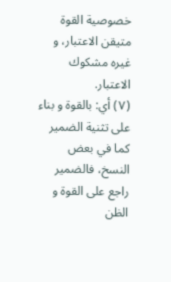خصوصية القوة متيقن الاعتبار، و غيره مشكوك الاعتبار.
(٧) أي: بالقوة و بناء على تثنية الضمير كما في بعض النسخ، فالضمير راجع على القوة و الظن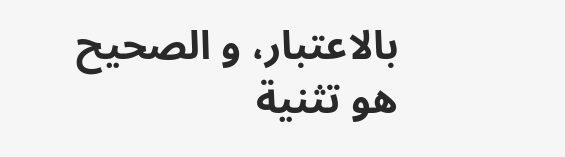بالاعتبار، و الصحيح هو تثنية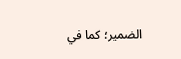الضمير؛ كما في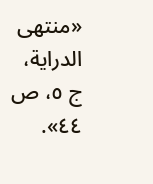«منتهى الدراية، ج ٥، ص ٤٤».